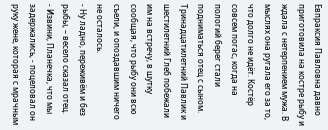Евпраксия Павловна давно приготовила на костре рыбу и ждала с нетерпением мужа. В мыслях она ругала его за то, что долго не идёт. Костёр совсем погас, когда на пологий берег стали подниматься отец с сыном.
Тринадцатилетний Павлик и шестилетний Глеб побежали им на встречу, в шутку сообщая, что рыбу они всю съели, и опоздавшим ничего не осталось.
- Ну ладно, переживём и без рыбы, – весело сказал отец.
- Извини, Планечка, что мы задержались, - поцеловал он руку жене, которая с мрачным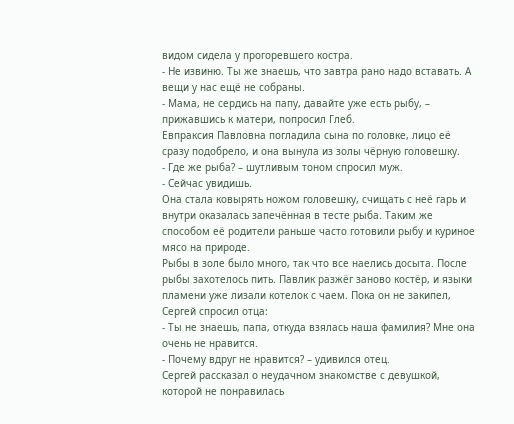видом сидела у прогоревшего костра.
- Не извиню. Ты же знаешь, что завтра рано надо вставать. А вещи у нас ещё не собраны.
- Мама, не сердись на папу, давайте уже есть рыбу, – прижавшись к матери, попросил Глеб.
Евпраксия Павловна погладила сына по головке, лицо её сразу подобрело, и она вынула из золы чёрную головешку.
- Где же рыба? – шутливым тоном спросил муж.
- Сейчас увидишь.
Она стала ковырять ножом головешку, счищать с неё гарь и внутри оказалась запечённая в тесте рыба. Таким же способом её родители раньше часто готовили рыбу и куриное мясо на природе.
Рыбы в золе было много, так что все наелись досыта. После рыбы захотелось пить. Павлик разжёг заново костёр, и языки пламени уже лизали котелок с чаем. Пока он не закипел, Сергей спросил отца:
- Ты не знаешь, папа, откуда взялась наша фамилия? Мне она очень не нравится.
- Почему вдруг не нравится? – удивился отец.
Сергей рассказал о неудачном знакомстве с девушкой, которой не понравилась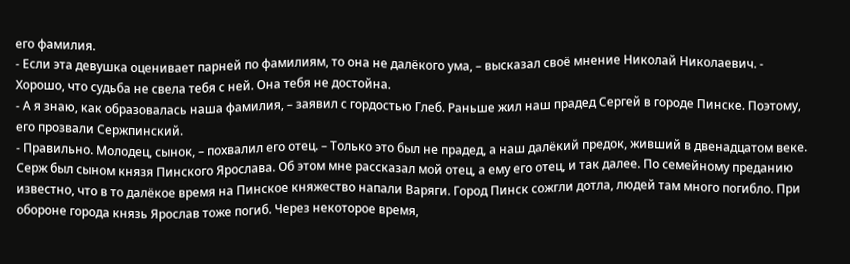его фамилия.
- Если эта девушка оценивает парней по фамилиям, то она не далёкого ума, – высказал своё мнение Николай Николаевич. - Хорошо, что судьба не свела тебя с ней. Она тебя не достойна.
- А я знаю, как образовалась наша фамилия, – заявил с гордостью Глеб. Раньше жил наш прадед Сергей в городе Пинске. Поэтому, его прозвали Сержпинский.
- Правильно. Молодец, сынок, – похвалил его отец. – Только это был не прадед, а наш далёкий предок, живший в двенадцатом веке. Серж был сыном князя Пинского Ярослава. Об этом мне рассказал мой отец, а ему его отец, и так далее. По семейному преданию известно, что в то далёкое время на Пинское княжество напали Варяги. Город Пинск сожгли дотла, людей там много погибло. При обороне города князь Ярослав тоже погиб. Через некоторое время,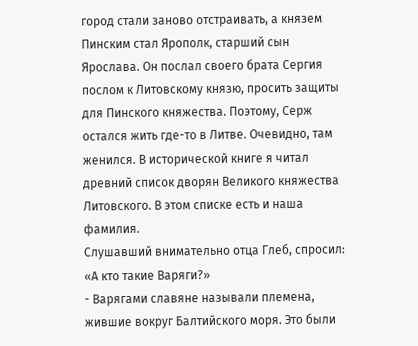город стали заново отстраивать, а князем Пинским стал Ярополк, старший сын Ярослава. Он послал своего брата Сергия послом к Литовскому князю, просить защиты для Пинского княжества. Поэтому, Серж остался жить где-то в Литве. Очевидно, там женился. В исторической книге я читал древний список дворян Великого княжества Литовского. В этом списке есть и наша фамилия.
Слушавший внимательно отца Глеб, спросил: «А кто такие Варяги?»
- Варягами славяне называли племена, жившие вокруг Балтийского моря. Это были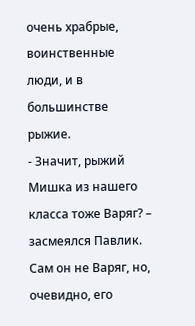очень храбрые, воинственные люди, и в большинстве рыжие.
- Значит, рыжий Мишка из нашего класса тоже Варяг? – засмеялся Павлик.
Сам он не Варяг, но, очевидно, его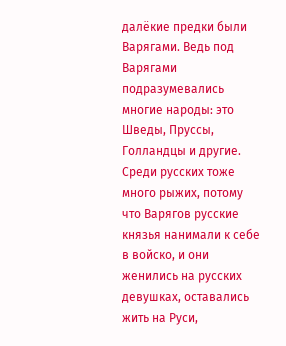далёкие предки были Варягами. Ведь под Варягами подразумевались многие народы: это Шведы, Пруссы, Голландцы и другие. Среди русских тоже много рыжих, потому что Варягов русские князья нанимали к себе в войско, и они женились на русских девушках, оставались жить на Руси,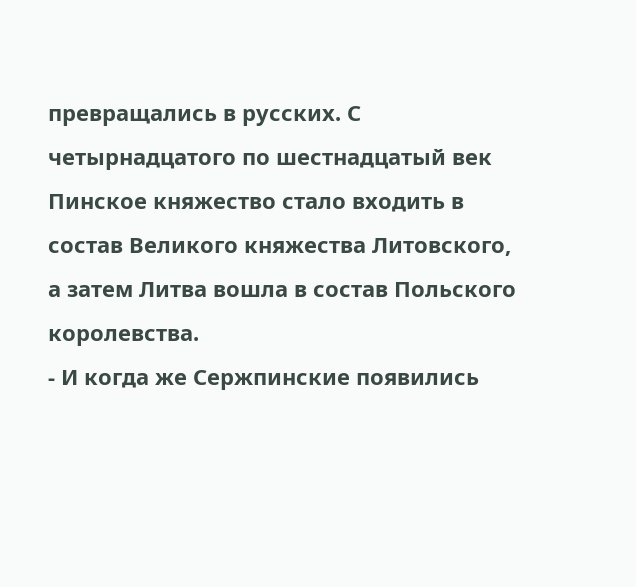превращались в русских. С четырнадцатого по шестнадцатый век Пинское княжество стало входить в состав Великого княжества Литовского, а затем Литва вошла в состав Польского королевства.
- И когда же Сержпинские появились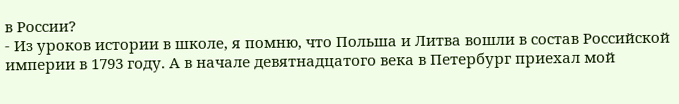в России?
- Из уроков истории в школе, я помню, что Польша и Литва вошли в состав Российской империи в 1793 году. А в начале девятнадцатого века в Петербург приехал мой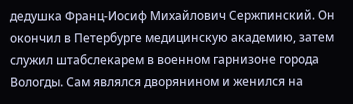дедушка Франц-Иосиф Михайлович Сержпинский. Он окончил в Петербурге медицинскую академию, затем служил штабслекарем в военном гарнизоне города Вологды. Сам являлся дворянином и женился на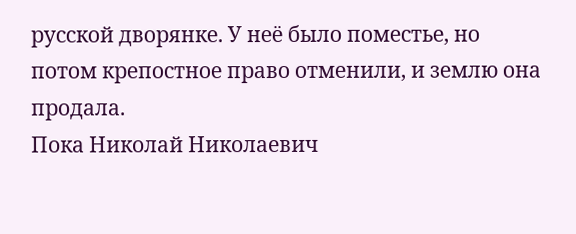русской дворянке. У неё было поместье, но потом крепостное право отменили, и землю она продала.
Пока Николай Николаевич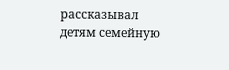рассказывал детям семейную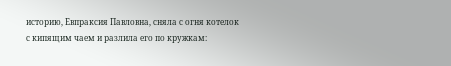историю, Евпраксия Павловна, сняла с огня котелок с кипящим чаем и разлила его по кружкам: